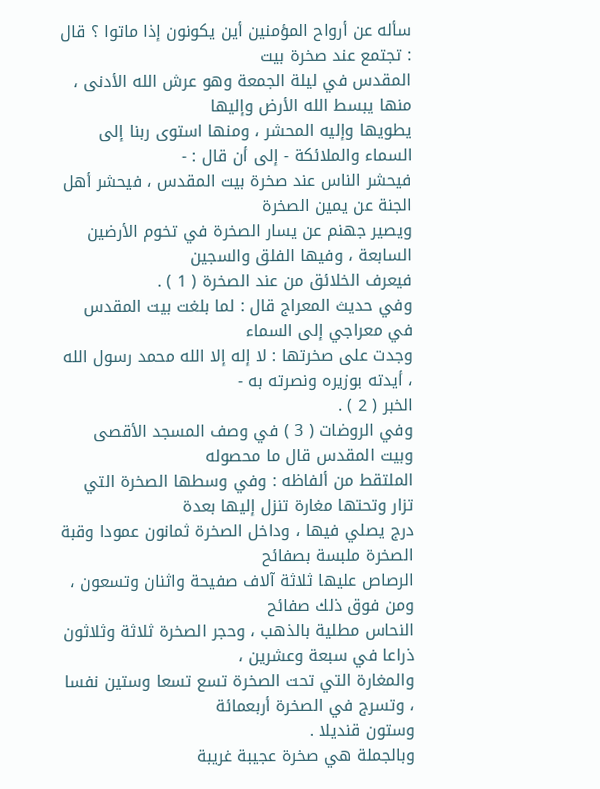سأله عن أرواح المؤمنين أين يكونون إذا ماتوا ؟ قال : تجتمع عند صخرة بيت
المقدس في ليلة الجمعة وهو عرش الله الأدنى ، منها يبسط الله الأرض وإليها
يطويها وإليه المحشر ، ومنها استوى ربنا إلى السماء والملائكة - إلى أن قال : -
فيحشر الناس عند صخرة بيت المقدس ، فيحشر أهل الجنة عن يمين الصخرة
ويصير جهنم عن يسار الصخرة في تخوم الأرضين السابعة ، وفيها الفلق والسجين
فيعرف الخلائق من عند الصخرة ( 1 ) .
وفي حديث المعراج قال : لما بلغت بيت المقدس في معراجي إلى السماء
وجدت على صخرتها : لا إله إلا الله محمد رسول الله ، أيدته بوزيره ونصرته به -
الخبر ( 2 ) .
وفي الروضات ( 3 ) في وصف المسجد الأقصى وبيت المقدس قال ما محصوله
الملتقط من ألفاظه : وفي وسطها الصخرة التي تزار وتحتها مغارة تنزل إليها بعدة
درج يصلي فيها ، وداخل الصخرة ثمانون عمودا وقبة الصخرة ملبسة بصفائح
الرصاص عليها ثلاثة آلاف صفيحة واثنان وتسعون ، ومن فوق ذلك صفائح
النحاس مطلية بالذهب ، وحجر الصخرة ثلاثة وثلاثون ذراعا في سبعة وعشرين ،
والمغارة التي تحت الصخرة تسع تسعا وستين نفسا ، وتسرج في الصخرة أربعمائة
وستون قنديلا .
وبالجملة هي صخرة عجيبة غريبة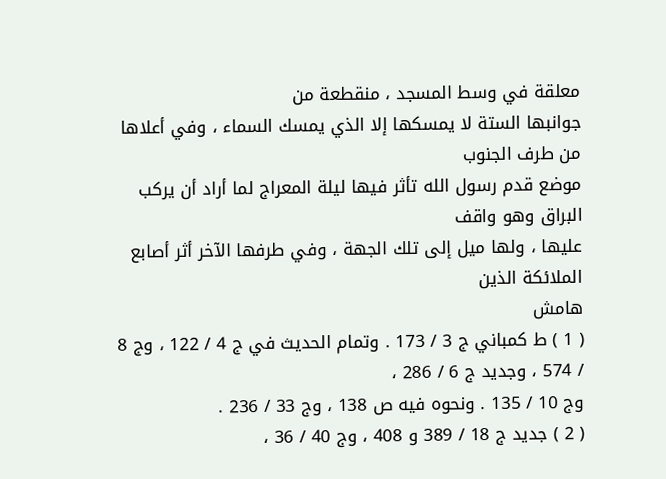معلقة في وسط المسجد ، منقطعة من
جوانبها الستة لا يمسكها إلا الذي يمسك السماء ، وفي أعلاها من طرف الجنوب
موضع قدم رسول الله تأثر فيها ليلة المعراج لما أراد أن يركب البراق وهو واقف
عليها ، ولها ميل إلى تلك الجهة ، وفي طرفها الآخر أثر أصابع الملائكة الذين
هامش
( 1 ) ط كمباني ج 3 / 173 . وتمام الحديث في ج 4 / 122 ، وج 8 / 574 ، وجديد ج 6 / 286 ،
وج 10 / 135 . ونحوه فيه ص 138 ، وج 33 / 236 .
( 2 ) جديد ج 18 / 389 و 408 ، وج 40 / 36 ،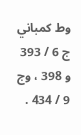وط كمباني ج 6 / 393 و 398 ، وج 9 / 434 .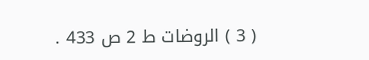( 3 ) الروضات ط 2 ص 433 .